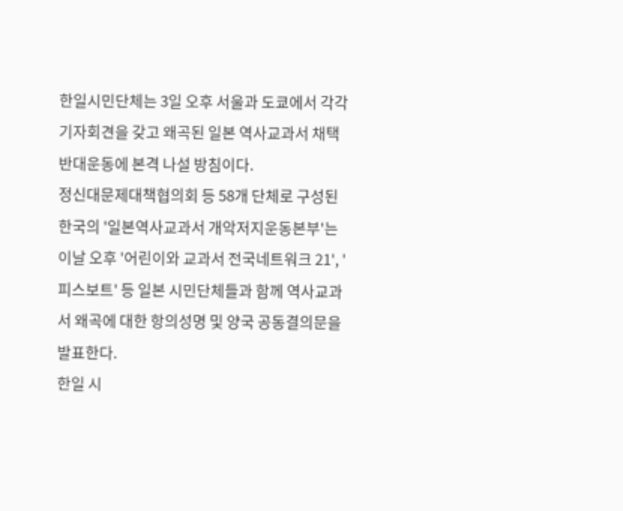한일시민단체는 3일 오후 서울과 도쿄에서 각각 기자회견을 갖고 왜곡된 일본 역사교과서 채택 반대운동에 본격 나설 방침이다.
정신대문제대책협의회 등 58개 단체로 구성된 한국의 '일본역사교과서 개악저지운동본부'는 이날 오후 '어린이와 교과서 전국네트워크 21', '피스보트' 등 일본 시민단체들과 함께 역사교과서 왜곡에 대한 항의성명 및 양국 공동결의문을 발표한다.
한일 시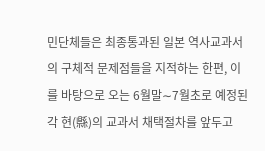민단체들은 최종통과된 일본 역사교과서의 구체적 문제점들을 지적하는 한편, 이를 바탕으로 오는 6월말∼7월초로 예정된 각 현(縣)의 교과서 채택절차를 앞두고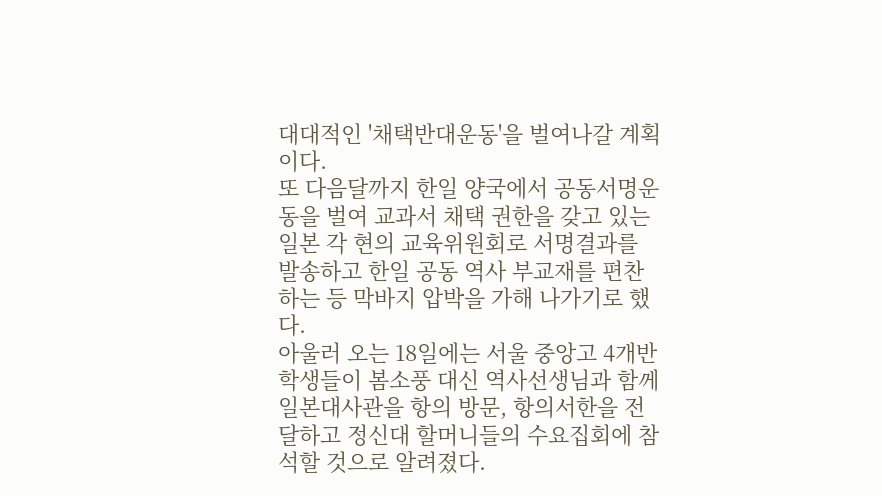대대적인 '채택반대운동'을 벌여나갈 계획이다.
또 다음달까지 한일 양국에서 공동서명운동을 벌여 교과서 채택 권한을 갖고 있는 일본 각 현의 교육위원회로 서명결과를 발송하고 한일 공동 역사 부교재를 편찬하는 등 막바지 압박을 가해 나가기로 했다.
아울러 오는 18일에는 서울 중앙고 4개반 학생들이 봄소풍 대신 역사선생님과 함께 일본대사관을 항의 방문, 항의서한을 전달하고 정신대 할머니들의 수요집회에 참석할 것으로 알려졌다.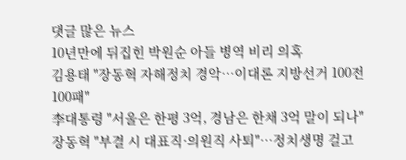댓글 많은 뉴스
10년만에 뒤집힌 박원순 아들 병역 비리 의혹
김용태 "장동혁 자해정치 경악…이대론 지방선거 100전 100패"
李대통령 "서울은 한평 3억, 경남은 한채 3억 말이 되나"
장동혁 "부결 시 대표직·의원직 사퇴"…정치생명 걸고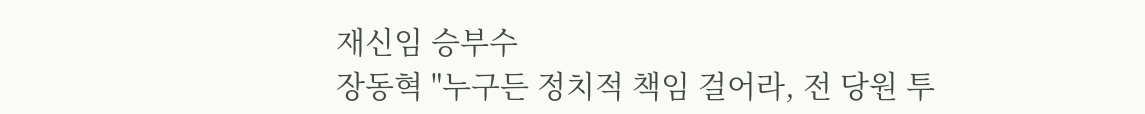재신임 승부수
장동혁 "누구든 정치적 책임 걸어라, 전 당원 투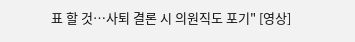표 할 것…사퇴 결론 시 의원직도 포기" [영상]